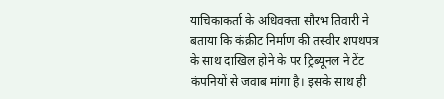याचिकाकर्ता के अधिवक्ता सौरभ तिवारी ने बताया कि कंक्रीट निर्माण की तस्वीर शपथपत्र के साथ दाखिल होने के पर ट्रिब्यूनल ने टेंट कंपनियों से जवाब मांगा है। इसके साथ ही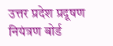उत्तर प्रदेश प्रदूषण नियंत्रण बोर्ड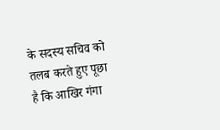के सदस्य सचिव को तलब करते हुए पूछा है कि आखिर गंगा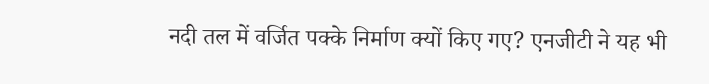नदी तल में वर्जित पक्के निर्माण क्यों किए गए? एनजीटी ने यह भी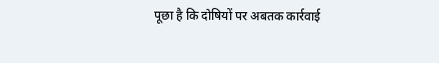पूछा है कि दोषियों पर अबतक कार्रवाई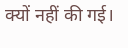क्यों नहीं की गई।